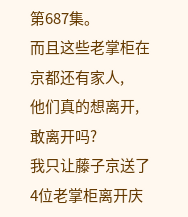第687集。
而且这些老掌柜在京都还有家人,
他们真的想离开,
敢离开吗?
我只让藤子京送了4位老掌柜离开庆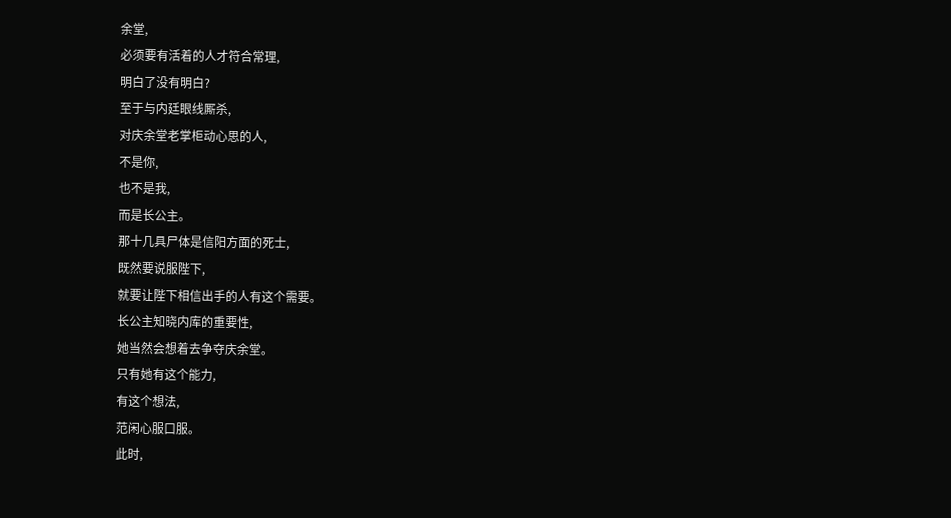余堂,
必须要有活着的人才符合常理,
明白了没有明白?
至于与内廷眼线厮杀,
对庆余堂老掌柜动心思的人,
不是你,
也不是我,
而是长公主。
那十几具尸体是信阳方面的死士,
既然要说服陛下,
就要让陛下相信出手的人有这个需要。
长公主知晓内库的重要性,
她当然会想着去争夺庆余堂。
只有她有这个能力,
有这个想法,
范闲心服口服。
此时,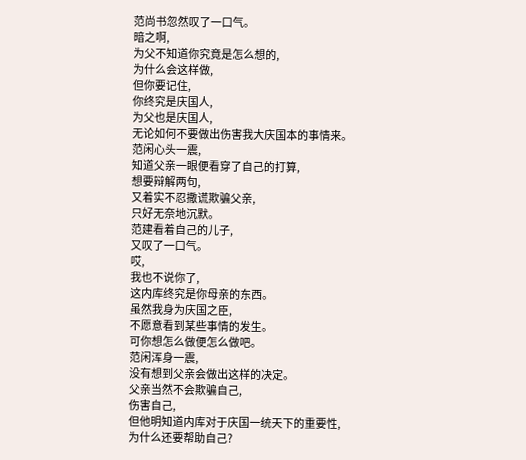范尚书忽然叹了一口气。
暗之啊,
为父不知道你究竟是怎么想的,
为什么会这样做,
但你要记住,
你终究是庆国人,
为父也是庆国人,
无论如何不要做出伤害我大庆国本的事情来。
范闲心头一震,
知道父亲一眼便看穿了自己的打算,
想要辩解两句,
又着实不忍撒谎欺骗父亲,
只好无奈地沉默。
范建看着自己的儿子,
又叹了一口气。
哎,
我也不说你了,
这内库终究是你母亲的东西。
虽然我身为庆国之臣,
不愿意看到某些事情的发生。
可你想怎么做便怎么做吧。
范闲浑身一震,
没有想到父亲会做出这样的决定。
父亲当然不会欺骗自己,
伤害自己,
但他明知道内库对于庆国一统天下的重要性,
为什么还要帮助自己?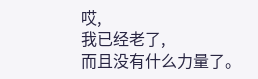哎,
我已经老了,
而且没有什么力量了。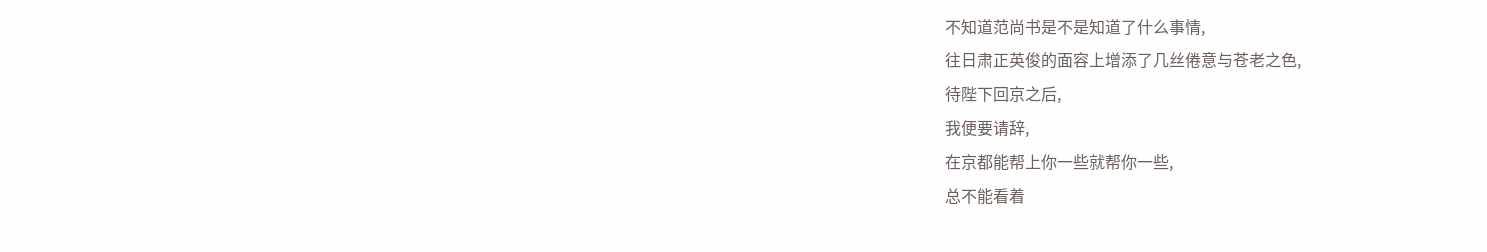不知道范尚书是不是知道了什么事情,
往日肃正英俊的面容上增添了几丝倦意与苍老之色,
待陛下回京之后,
我便要请辞,
在京都能帮上你一些就帮你一些,
总不能看着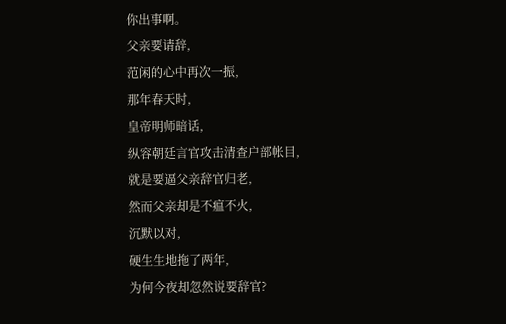你出事啊。
父亲要请辞,
范闲的心中再次一振,
那年春天时,
皇帝明师暗话,
纵容朝廷言官攻击清查户部帐目,
就是要逼父亲辞官归老,
然而父亲却是不瘟不火,
沉默以对,
硬生生地拖了两年,
为何今夜却忽然说要辞官?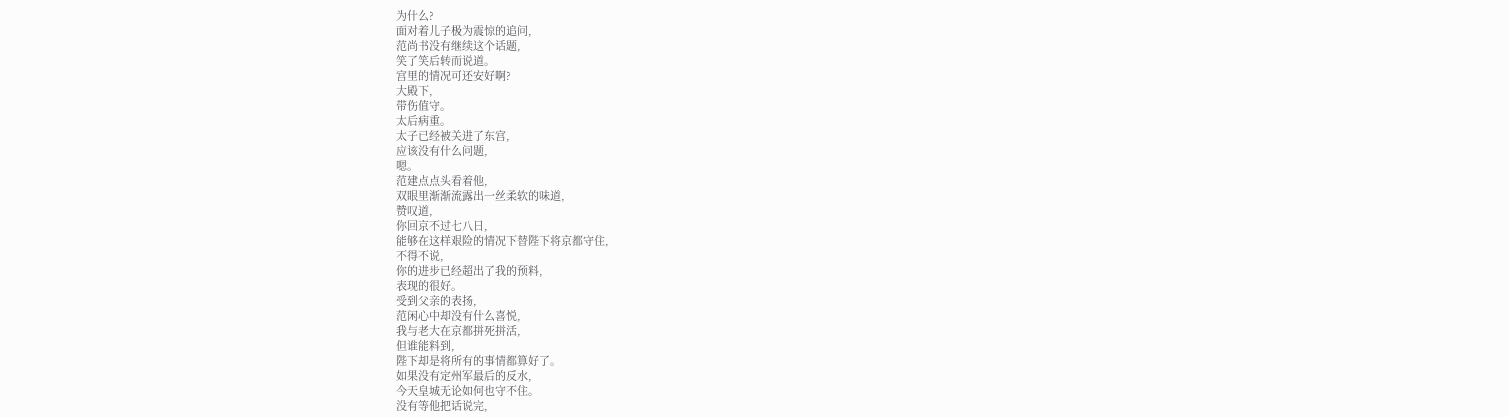为什么?
面对着儿子极为震惊的追问,
范尚书没有继续这个话题,
笑了笑后转而说道。
宫里的情况可还安好啊?
大殿下,
带伤值守。
太后病重。
太子已经被关进了东宫,
应该没有什么问题,
嗯。
范建点点头看着他,
双眼里渐渐流露出一丝柔软的味道,
赞叹道,
你回京不过七八日,
能够在这样艰险的情况下替陛下将京都守住,
不得不说,
你的进步已经超出了我的预料,
表现的很好。
受到父亲的表扬,
范闲心中却没有什么喜悦,
我与老大在京都拼死拼活,
但谁能料到,
陛下却是将所有的事情都算好了。
如果没有定州军最后的反水,
今天皇城无论如何也守不住。
没有等他把话说完,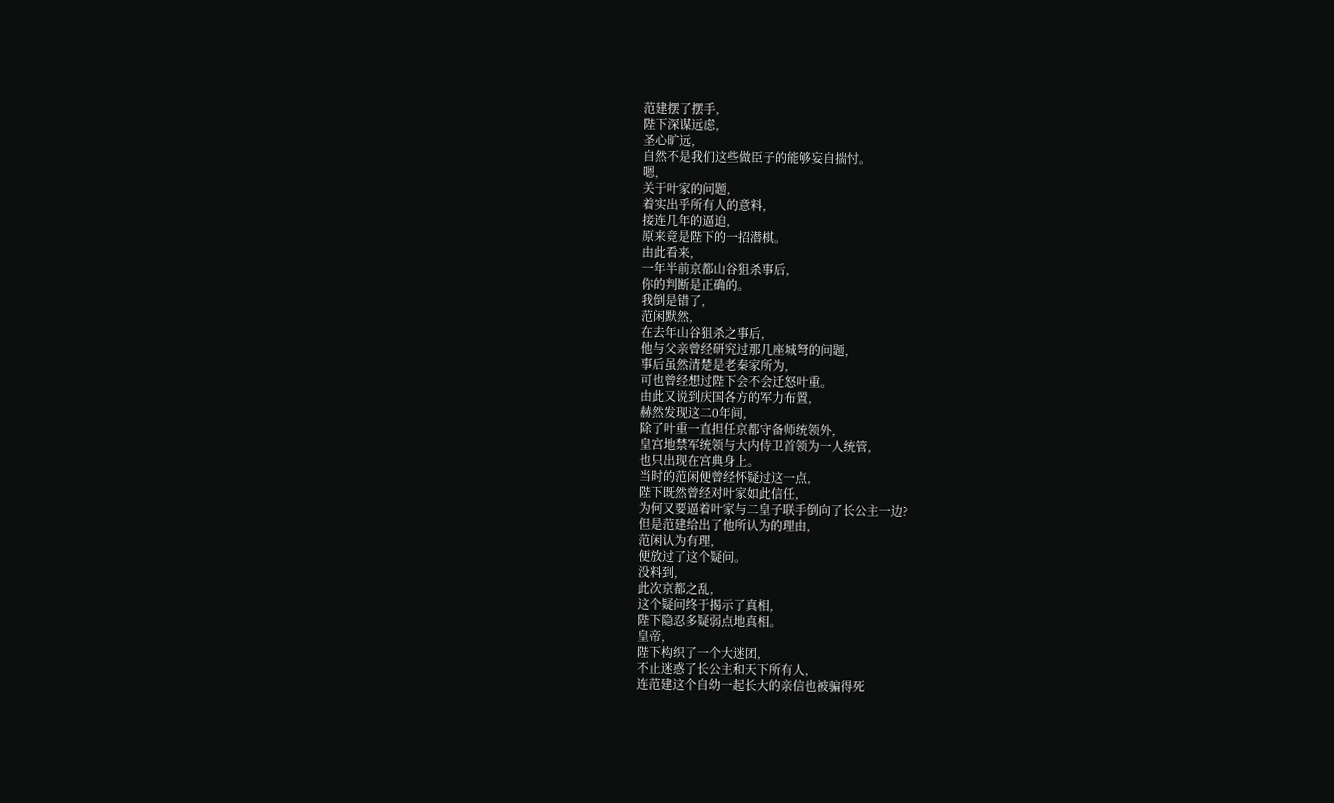范建摆了摆手,
陛下深谋远虑,
圣心旷远,
自然不是我们这些做臣子的能够妄自揣忖。
嗯,
关于叶家的问题,
着实出乎所有人的意料,
接连几年的逼迫,
原来竟是陛下的一招潜棋。
由此看来,
一年半前京都山谷狙杀事后,
你的判断是正确的。
我倒是错了,
范闲默然,
在去年山谷狙杀之事后,
他与父亲曾经研究过那几座城弩的问题,
事后虽然清楚是老秦家所为,
可也曾经想过陛下会不会迁怒叶重。
由此又说到庆国各方的军力布置,
赫然发现这二0年间,
除了叶重一直担任京都守备师统领外,
皇宫地禁军统领与大内侍卫首领为一人统管,
也只出现在宫典身上。
当时的范闲便曾经怀疑过这一点,
陛下既然曾经对叶家如此信任,
为何又要逼着叶家与二皇子联手倒向了长公主一边?
但是范建给出了他所认为的理由,
范闲认为有理,
便放过了这个疑问。
没料到,
此次京都之乱,
这个疑问终于揭示了真相,
陛下隐忍多疑弱点地真相。
皇帝,
陛下构织了一个大迷团,
不止迷惑了长公主和天下所有人,
连范建这个自幼一起长大的亲信也被骗得死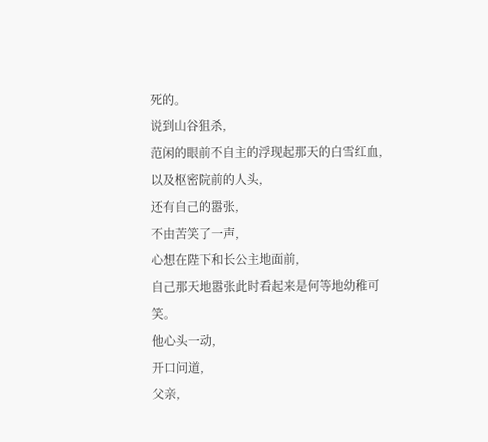死的。
说到山谷狙杀,
范闲的眼前不自主的浮现起那天的白雪红血,
以及枢密院前的人头,
还有自己的嚣张,
不由苦笑了一声,
心想在陛下和长公主地面前,
自己那天地嚣张此时看起来是何等地幼稚可笑。
他心头一动,
开口问道,
父亲,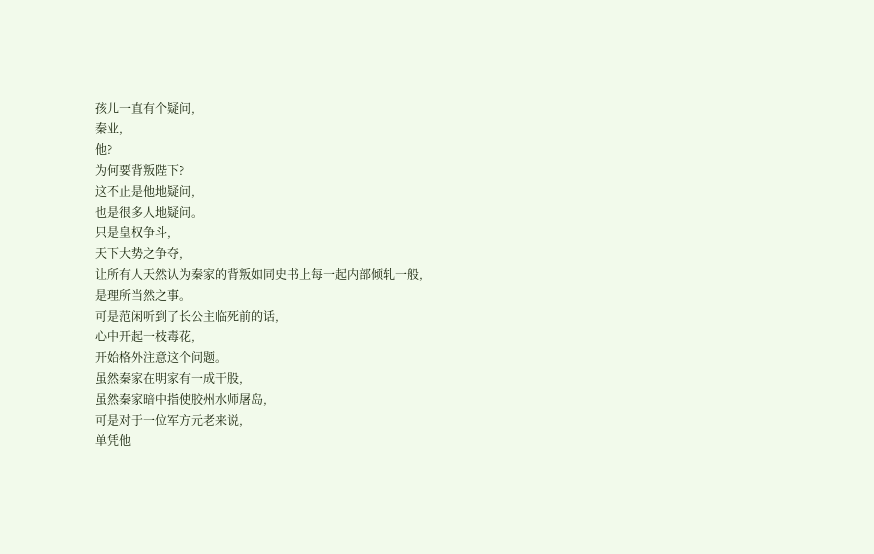孩儿一直有个疑问,
秦业,
他?
为何要背叛陛下?
这不止是他地疑问,
也是很多人地疑问。
只是皇权争斗,
天下大势之争夺,
让所有人天然认为秦家的背叛如同史书上每一起内部倾轧一般,
是理所当然之事。
可是范闲听到了长公主临死前的话,
心中开起一枝毒花,
开始格外注意这个问题。
虽然秦家在明家有一成干股,
虽然秦家暗中指使胶州水师屠岛,
可是对于一位军方元老来说,
单凭他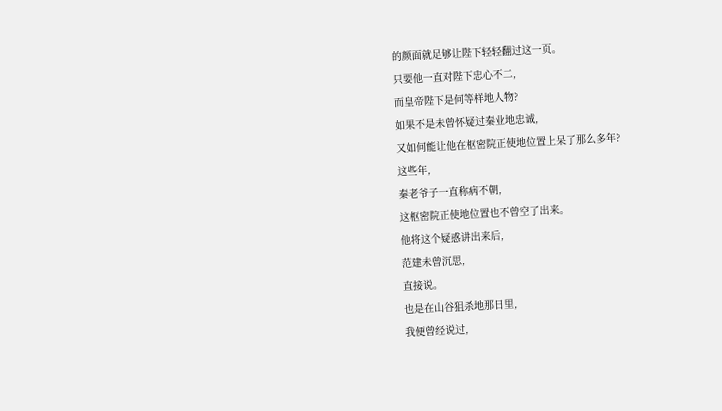的颜面就足够让陛下轻轻翻过这一页。
只要他一直对陛下忠心不二,
而皇帝陛下是何等样地人物?
如果不是未曾怀疑过秦业地忠诚,
又如何能让他在枢密院正使地位置上呆了那么多年?
这些年,
秦老爷子一直称病不朝,
这枢密院正使地位置也不曾空了出来。
他将这个疑惑讲出来后,
范建未曾沉思,
直接说。
也是在山谷狙杀地那日里,
我便曾经说过,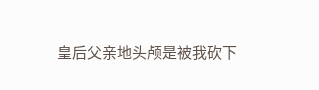皇后父亲地头颅是被我砍下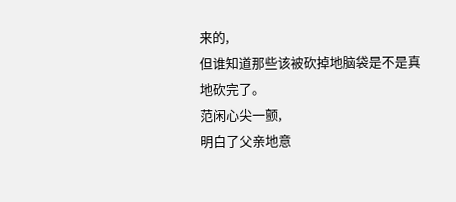来的,
但谁知道那些该被砍掉地脑袋是不是真地砍完了。
范闲心尖一颤,
明白了父亲地意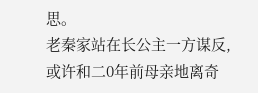思。
老秦家站在长公主一方谋反,
或许和二0年前母亲地离奇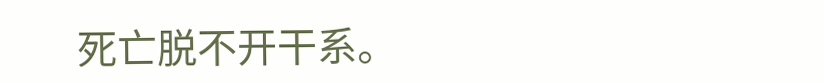死亡脱不开干系。